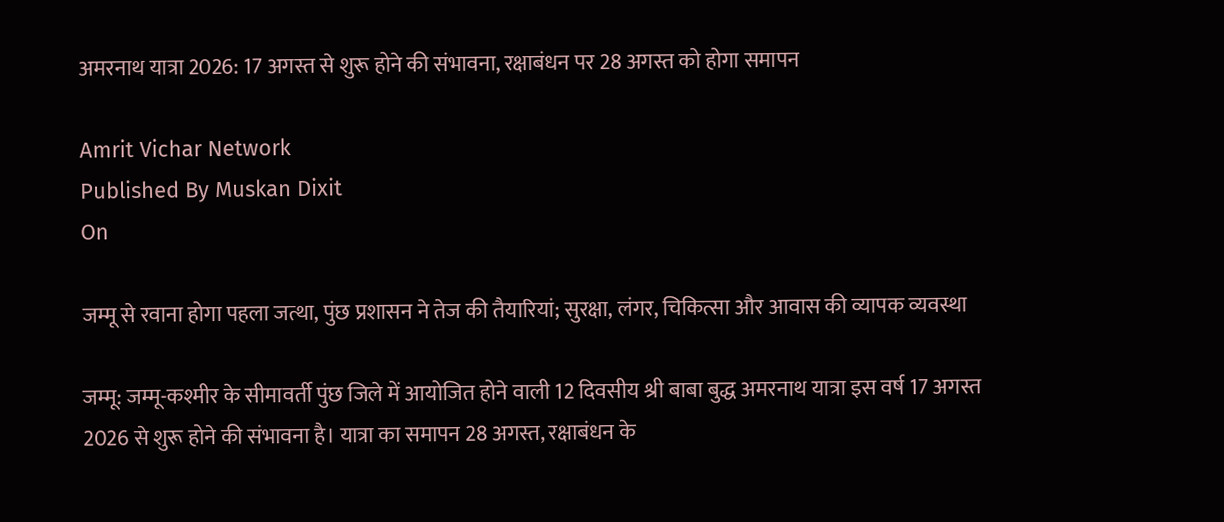अमरनाथ यात्रा 2026: 17 अगस्त से शुरू होने की संभावना, रक्षाबंधन पर 28 अगस्त को होगा समापन

Amrit Vichar Network
Published By Muskan Dixit
On

जम्मू से रवाना होगा पहला जत्था, पुंछ प्रशासन ने तेज की तैयारियां; सुरक्षा, लंगर, चिकित्सा और आवास की व्यापक व्यवस्था

जम्मू: जम्मू-कश्मीर के सीमावर्ती पुंछ जिले में आयोजित होने वाली 12 दिवसीय श्री बाबा बुद्ध अमरनाथ यात्रा इस वर्ष 17 अगस्त 2026 से शुरू होने की संभावना है। यात्रा का समापन 28 अगस्त, रक्षाबंधन के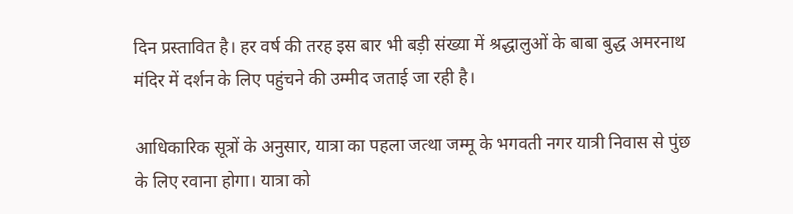दिन प्रस्तावित है। हर वर्ष की तरह इस बार भी बड़ी संख्या में श्रद्धालुओं के बाबा बुद्ध अमरनाथ मंदिर में दर्शन के लिए पहुंचने की उम्मीद जताई जा रही है।

आधिकारिक सूत्रों के अनुसार, यात्रा का पहला जत्था जम्मू के भगवती नगर यात्री निवास से पुंछ के लिए रवाना होगा। यात्रा को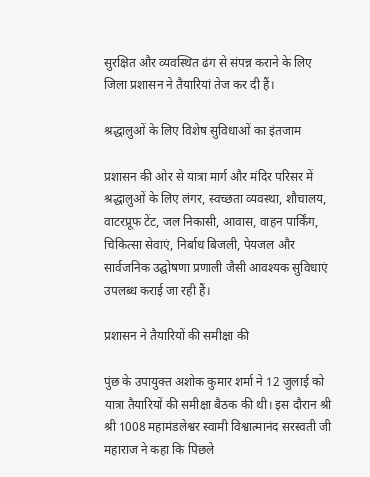सुरक्षित और व्यवस्थित ढंग से संपन्न कराने के लिए जिला प्रशासन ने तैयारियां तेज कर दी हैं।

श्रद्धालुओं के लिए विशेष सुविधाओं का इंतजाम

प्रशासन की ओर से यात्रा मार्ग और मंदिर परिसर में श्रद्धालुओं के लिए लंगर, स्वच्छता व्यवस्था, शौचालय, वाटरप्रूफ टेंट, जल निकासी, आवास, वाहन पार्किंग, चिकित्सा सेवाएं, निर्बाध बिजली, पेयजल और सार्वजनिक उद्घोषणा प्रणाली जैसी आवश्यक सुविधाएं उपलब्ध कराई जा रही हैं।

प्रशासन ने तैयारियों की समीक्षा की

पुंछ के उपायुक्त अशोक कुमार शर्मा ने 12 जुलाई को यात्रा तैयारियों की समीक्षा बैठक की थी। इस दौरान श्री श्री 1008 महामंडलेश्वर स्वामी विश्वात्मानंद सरस्वती जी महाराज ने कहा कि पिछले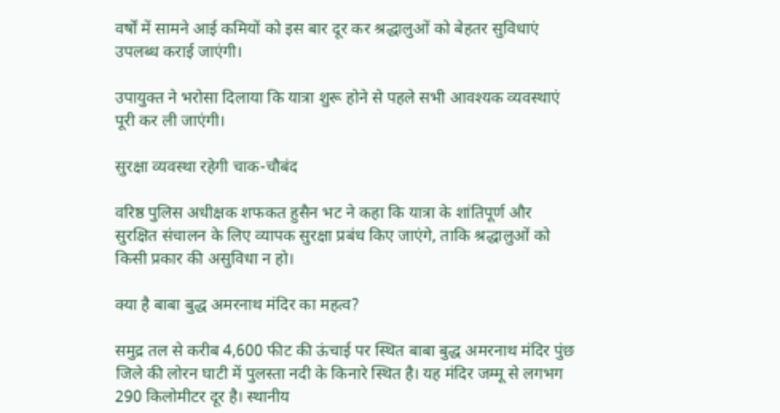वर्षों में सामने आई कमियों को इस बार दूर कर श्रद्धालुओं को बेहतर सुविधाएं उपलब्ध कराई जाएंगी।

उपायुक्त ने भरोसा दिलाया कि यात्रा शुरू होने से पहले सभी आवश्यक व्यवस्थाएं पूरी कर ली जाएंगी।

सुरक्षा व्यवस्था रहेगी चाक-चौबंद

वरिष्ठ पुलिस अधीक्षक शफकत हुसैन भट ने कहा कि यात्रा के शांतिपूर्ण और सुरक्षित संचालन के लिए व्यापक सुरक्षा प्रबंध किए जाएंगे, ताकि श्रद्धालुओं को किसी प्रकार की असुविधा न हो।

क्या है बाबा बुद्ध अमरनाथ मंदिर का महत्व?

समुद्र तल से करीब 4,600 फीट की ऊंचाई पर स्थित बाबा बुद्ध अमरनाथ मंदिर पुंछ जिले की लोरन घाटी में पुलस्ता नदी के किनारे स्थित है। यह मंदिर जम्मू से लगभग 290 किलोमीटर दूर है। स्थानीय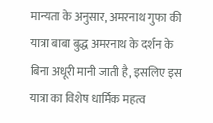मान्यता के अनुसार, अमरनाथ गुफा की यात्रा बाबा बुद्ध अमरनाथ के दर्शन के बिना अधूरी मानी जाती है, इसलिए इस यात्रा का विशेष धार्मिक महत्व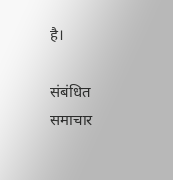है।

संबंधित समाचार